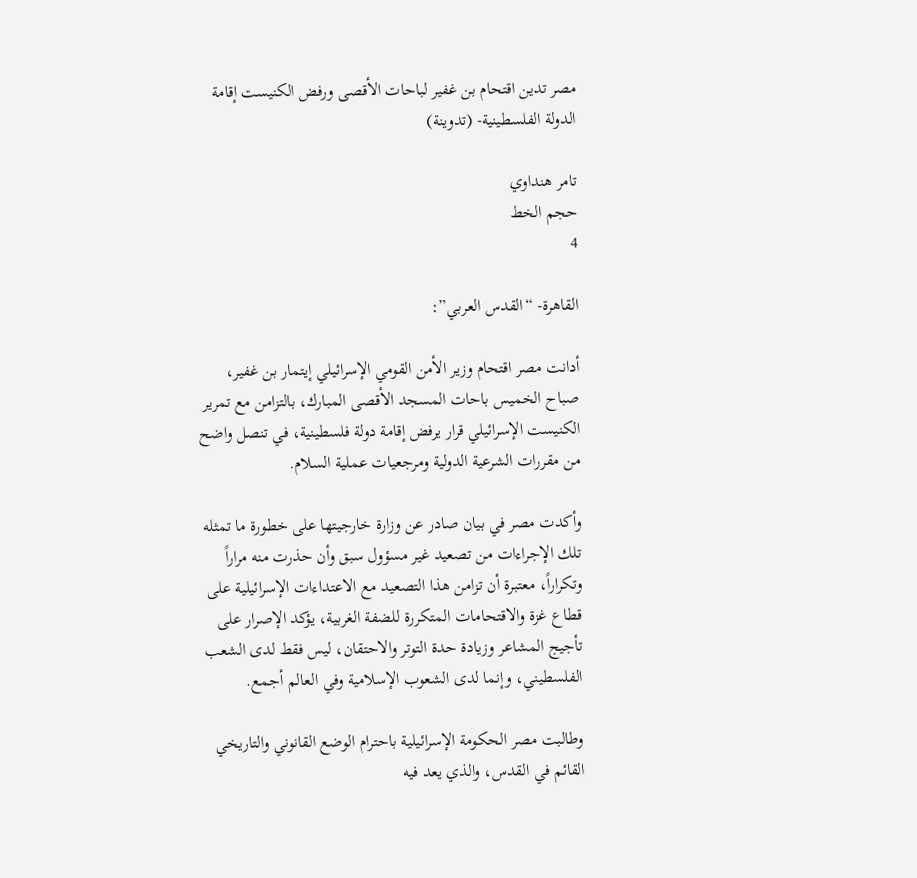مصر تدين اقتحام بن غفير لباحات الأقصى ورفض الكنيست إقامة الدولة الفلسطينية- (تدوينة)

تامر هنداوي
حجم الخط
4

القاهرة- “القدس العربي”:

أدانت مصر اقتحام وزير الأمن القومي الإسرائيلي إيتمار بن غفير، صباح الخميس باحات المسجد الأقصى المبارك، بالتزامن مع تمرير الكنيست الإسرائيلي قرار يرفض إقامة دولة فلسطينية، في تنصل واضح من مقررات الشرعية الدولية ومرجعيات عملية السلام.

وأكدت مصر في بيان صادر عن وزارة خارجيتها على خطورة ما تمثله تلك الإجراءات من تصعيد غير مسؤول سبق وأن حذرت منه مراراً وتكراراً، معتبرة أن تزامن هذا التصعيد مع الاعتداءات الإسرائيلية على قطاع غزة والاقتحامات المتكررة للضفة الغربية، يؤكد الإصرار على تأجيج المشاعر وزيادة حدة التوتر والاحتقان، ليس فقط لدى الشعب الفلسطيني، وإنما لدى الشعوب الإسلامية وفي العالم أجمع.

وطالبت مصر الحكومة الإسرائيلية باحترام الوضع القانوني والتاريخي القائم في القدس، والذي يعد فيه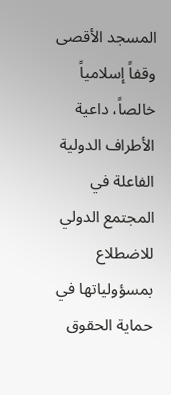المسجد الأقصى وقفاً إسلامياً خالصاً، داعية الأطراف الدولية الفاعلة في المجتمع الدولي للاضطلاع بمسؤولياتها في حماية الحقوق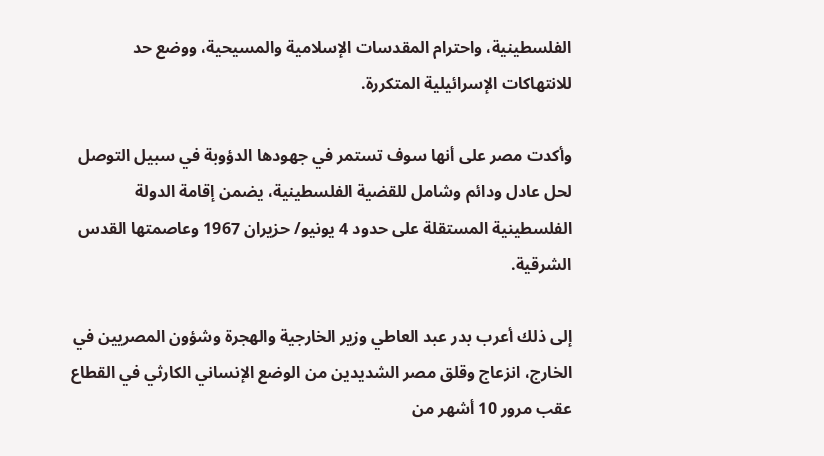الفلسطينية، واحترام المقدسات الإسلامية والمسيحية، ووضع حد للانتهاكات الإسرائيلية المتكررة.

وأكدت مصر على أنها سوف تستمر في جهودها الدؤوبة في سبيل التوصل لحل عادل ودائم وشامل للقضية الفلسطينية، يضمن إقامة الدولة الفلسطينية المستقلة على حدود 4 يونيو/ حزيران 1967 وعاصمتها القدس الشرقية.

إلى ذلك أعرب بدر عبد العاطي وزير الخارجية والهجرة وشؤون المصريين في الخارج، انزعاج وقلق مصر الشديدين من الوضع الإنساني الكارثي في القطاع عقب مرور 10 أشهر من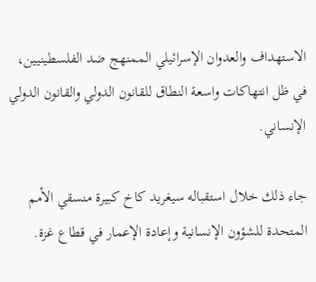الاستهداف والعدوان الإسرائيلي الممنهج ضد الفلسطينيين، في ظل انتهاكات واسعة النطاق للقانون الدولي والقانون الدولي الإنساني.

جاء ذلك خلال استقباله سيغريد كاخ كبيرة منسقي الأمم المتحدة للشؤون الإنسانية وإعادة الإعمار في قطاع غزة.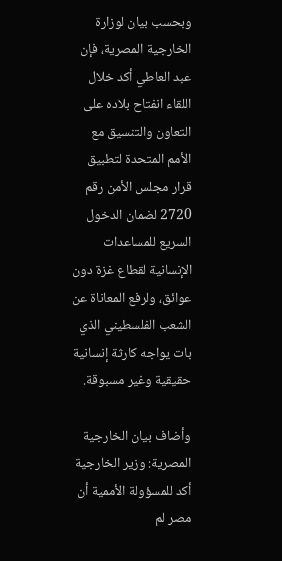وبحسب بيان لوزارة الخارجية المصرية، فإن عبد العاطي أكد خلال اللقاء انفتاح بلاده على التعاون والتنسيق مع الأمم المتحدة لتطبيق قرار مجلس الأمن رقم 2720 لضمان الدخول السريع للمساعدات الإنسانية لقطاع غزة دون عوائق، ولرفع المعاناة عن الشعب الفلسطيني الذي بات يواجه كارثة إنسانية حقيقية وغير مسبوقة.

وأضاف بيان الخارجية المصرية: وزير الخارجية أكد للمسؤولة الأممية أن مصر لم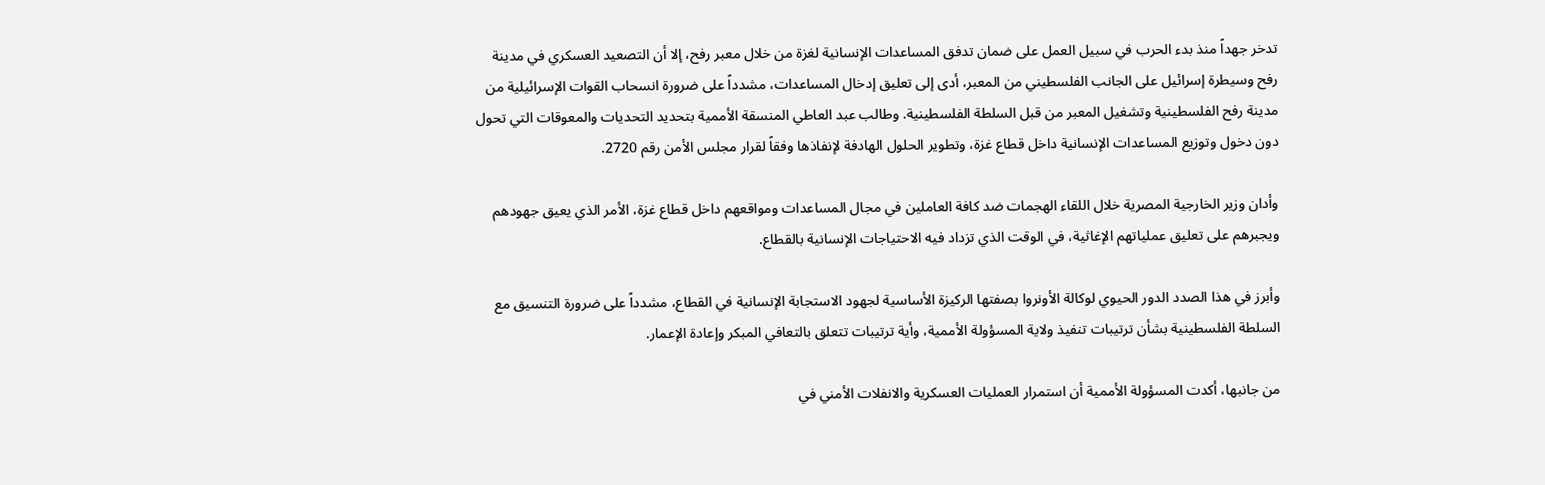تدخر جهداً منذ بدء الحرب في سبيل العمل على ضمان تدفق المساعدات الإنسانية لغزة من خلال معبر رفح، إلا أن التصعيد العسكري في مدينة رفح وسيطرة إسرائيل على الجانب الفلسطيني من المعبر، أدى إلى تعليق إدخال المساعدات، مشدداً على ضرورة انسحاب القوات الإسرائيلية من مدينة رفح الفلسطينية وتشغيل المعبر من قبل السلطة الفلسطينية. وطالب عبد العاطي المنسقة الأممية بتحديد التحديات والمعوقات التي تحول دون دخول وتوزيع المساعدات الإنسانية داخل قطاع غزة، وتطوير الحلول الهادفة لإنفاذها وفقاً لقرار مجلس الأمن رقم 2720.

وأدان وزير الخارجية المصرية خلال اللقاء الهجمات ضد كافة العاملين في مجال المساعدات ومواقعهم داخل قطاع غزة، الأمر الذي يعيق جهودهم ويجبرهم على تعليق عملياتهم الإغاثية، في الوقت الذي تزداد فيه الاحتياجات الإنسانية بالقطاع.

وأبرز في هذا الصدد الدور الحيوي لوكالة الأونروا بصفتها الركيزة الأساسية لجهود الاستجابة الإنسانية في القطاع، مشدداً على ضرورة التنسيق مع السلطة الفلسطينية بشأن ترتيبات تنفيذ ولاية المسؤولة الأممية، وأية ترتيبات تتعلق بالتعافي المبكر وإعادة الإعمار.

من جانبها، أكدت المسؤولة الأممية أن استمرار العمليات العسكرية والانفلات الأمني في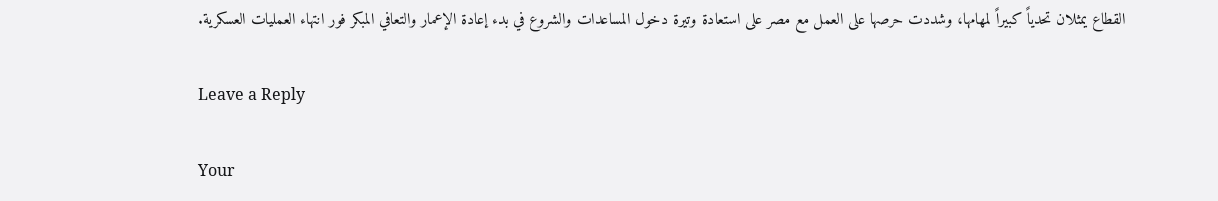القطاع يمثلان تحدياً كبيراً لمهامها، وشددت حرصها على العمل مع مصر على استعادة وتيرة دخول المساعدات والشروع في بدء إعادة الإعمار والتعافي المبكر فور انتهاء العمليات العسكرية.

Leave a Reply

Your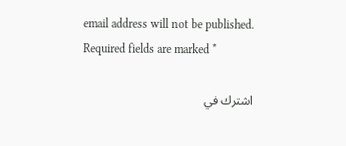email address will not be published. Required fields are marked *

اشترك في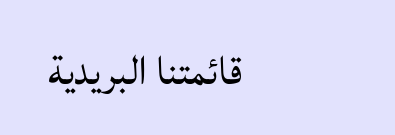قائمتنا البريدية